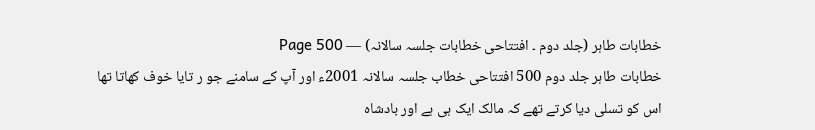خطابات طاہر (جلد دوم ۔ افتتاحی خطابات جلسہ سالانہ) — Page 500
خطابات طاہر جلد دوم 500 افتتاحی خطاب جلسہ سالانہ 2001ء اور آپ کے سامنے جو ر تایا خوف کھاتا تھا اس کو تسلی دیا کرتے تھے کہ مالک ایک ہی ہے اور بادشاہ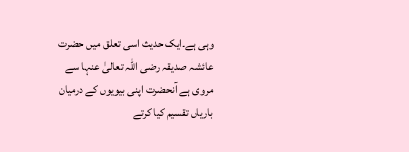وہی ہے۔ایک حدیث اسی تعلق میں حضرت عائشہ صدیقہ رضی اللہ تعالیٰ عنہا سے مروی ہے آنحضرت اپنی بیویوں کے درمیان باریاں تقسیم کیا کرتے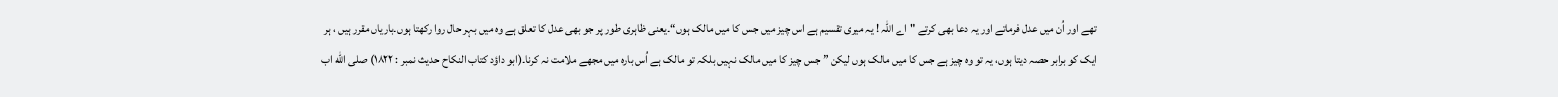تھے اور اُن میں عدل فرماتے اور یہ دعا بھی کرتے "اے اللہ ! یہ میری تقسیم ہے اس چیز میں جس کا میں مالک ہوں“۔یعنی ظاہری طور پر جو بھی عدل کا تعلق ہے وہ میں بہر حال روا رکھتا ہوں۔باریاں مقرر ہیں ، ہر ایک کو برابر حصہ دیتا ہوں، یہ تو وہ چیز ہے جس کا میں مالک ہوں لیکن ” جس چیز کا میں مالک نہیں بلکہ تو مالک ہے اُس بارہ میں مجھے ملامت نہ کرنا۔(ابو داؤد کتاب النکاح حدیث نمبر : ۱۸۲۲) صلى الله اب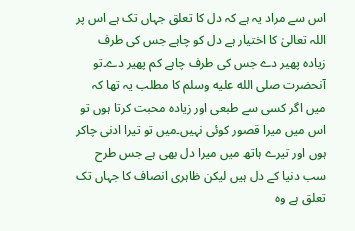اس سے مراد یہ ہے کہ دل کا تعلق جہاں تک ہے اس پر اللہ تعالیٰ کا اختیار ہے دل کو چاہے جس کی طرف زیادہ پھیر دے جس کی طرف چاہے کم پھیر دے۔تو آنحضرت صلى الله عليه وسلم کا مطلب یہ تھا کہ میں اگر کسی سے طبعی اور زیادہ محبت کرتا ہوں تو اس میں میرا قصور کوئی نہیں۔میں تو تیرا ادنی چاکر ہوں اور تیرے ہاتھ میں میرا دل بھی ہے جس طرح سب دنیا کے دل ہیں لیکن ظاہری انصاف کا جہاں تک تعلق ہے وہ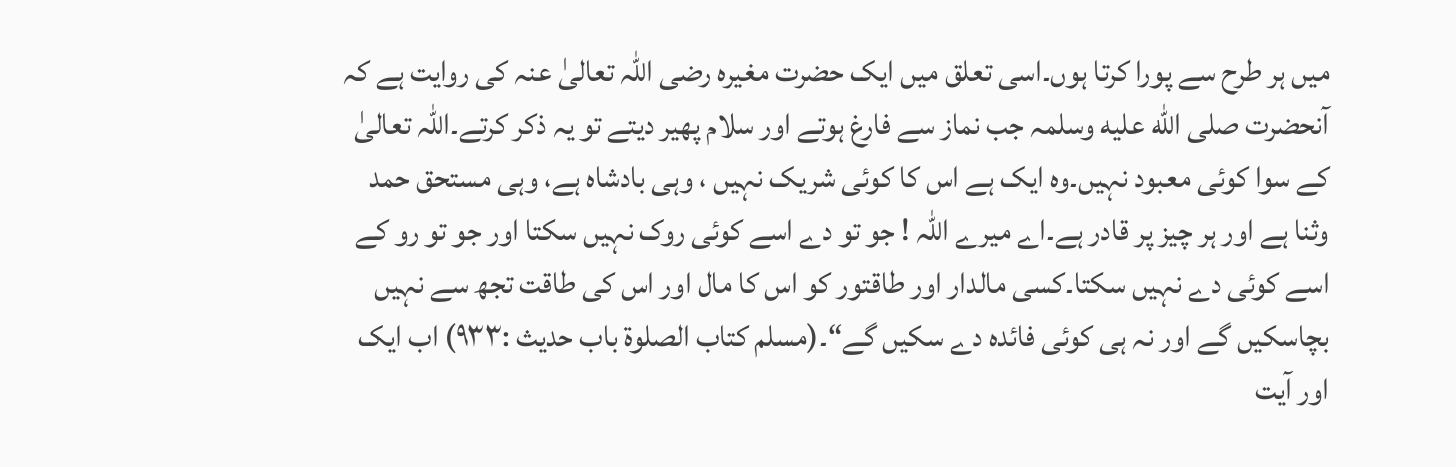میں ہر طرح سے پورا کرتا ہوں۔اسی تعلق میں ایک حضرت مغیرہ رضی اللہ تعالیٰ عنہ کی روایت ہے کہ آنحضرت صلى الله عليه وسلمہ جب نماز سے فارغ ہوتے اور سلام پھیر دیتے تو یہ ذکر کرتے۔اللہ تعالیٰ کے سوا کوئی معبود نہیں۔وہ ایک ہے اس کا کوئی شریک نہیں ، وہی بادشاہ ہے، وہی مستحق حمد وثنا ہے اور ہر چیز پر قادر ہے۔اے میرے اللہ ! جو تو دے اسے کوئی روک نہیں سکتا اور جو تو رو کے اسے کوئی دے نہیں سکتا۔کسی مالدار اور طاقتور کو اس کا مال اور اس کی طاقت تجھ سے نہیں بچاسکیں گے اور نہ ہی کوئی فائدہ دے سکیں گے“۔(مسلم کتاب الصلوۃ باب حدیث :۹۳۳) اب ایک اور آیت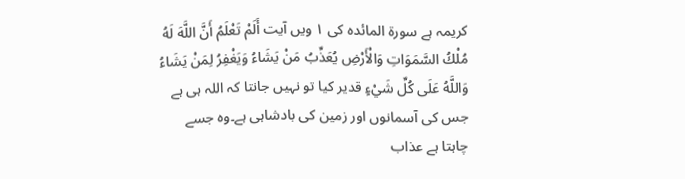کریمہ ہے سورۃ المائدہ کی ۱ ویں آیت أَلَمْ تَعْلَمُ أَنَّ اللَّهَ لَهُ مُلْكُ السَّمَوَاتِ وَالْأَرْضِ يُعَذِّبُ مَنْ يَشَاءُ وَيَغْفِرُ لِمَنْ يَشَاءُ وَاللَّهُ عَلَى كُلِّ شَيْءٍ قدیر کیا تو نہیں جانتا کہ اللہ ہی ہے جس کی آسمانوں اور زمین کی بادشاہی ہے۔وہ جسے چاہتا ہے عذاب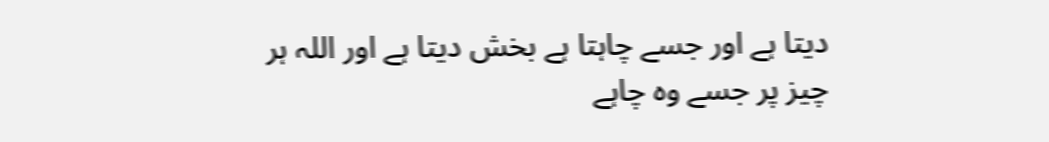دیتا ہے اور جسے چاہتا ہے بخش دیتا ہے اور اللہ ہر چیز پر جسے وہ چاہے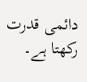دائمی قدرت رکھتا ہے۔